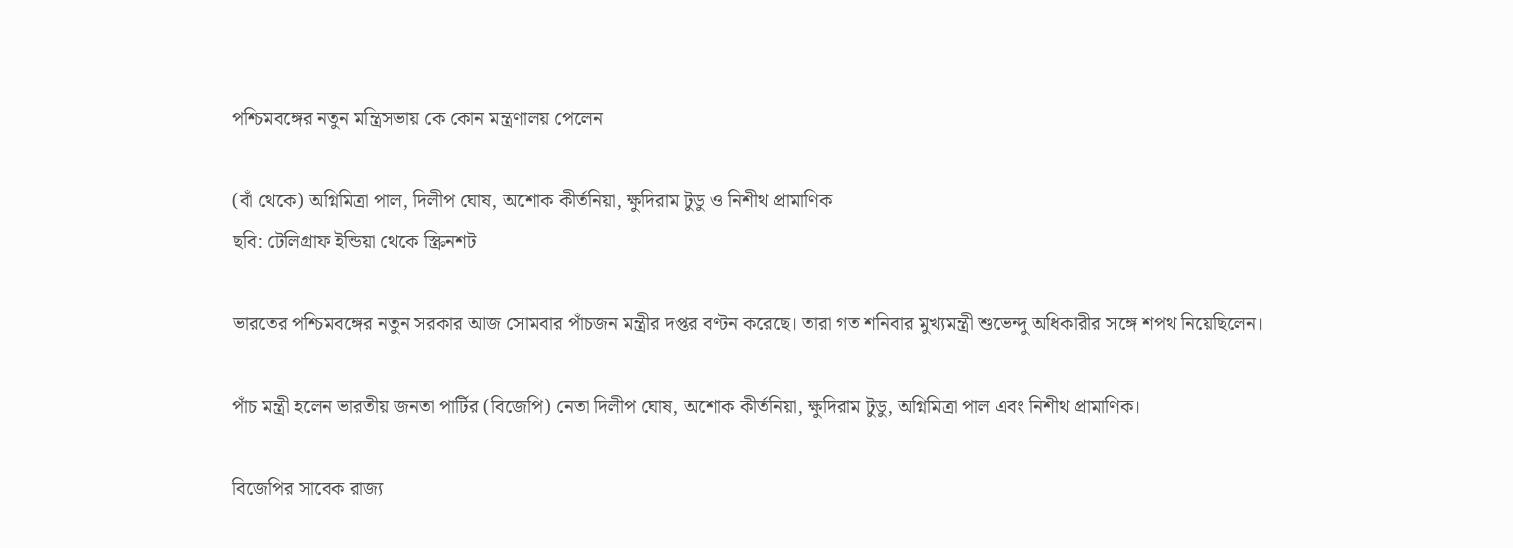পশ্চিমবঙ্গের নতুন মন্ত্রিসভায় কে কোন মন্ত্রণালয় পেলেন

(বাঁ থেকে) অগ্নিমিত্রা পাল, দিলীপ ঘোষ, অশোক কীর্তনিয়া, ক্ষুদিরাম টুডু ও নিশীথ প্রামাণিক
ছবি: টেলিগ্রাফ ইন্ডিয়া থেকে স্ক্রিনশট

ভারতের পশ্চিমবঙ্গের নতুন সরকার আজ সোমবার পাঁচজন মন্ত্রীর দপ্তর বণ্টন করেছে। তারা গত শনিবার মুখ্যমন্ত্রী শুভেন্দু অধিকারীর সঙ্গে শপথ নিয়েছিলেন।

পাঁচ মন্ত্রী হলেন ভারতীয় জনতা পার্টির (বিজেপি) নেতা দিলীপ ঘোষ, অশোক কীর্তনিয়া, ক্ষুদিরাম টুডু, অগ্নিমিত্রা পাল এবং নিশীথ প্রামাণিক।

বিজেপির সাবেক রাজ্য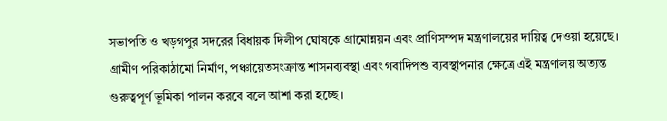সভাপতি ও খড়গপুর সদরের বিধায়ক দিলীপ ঘোষকে গ্রামোন্নয়ন এবং প্রাণিসম্পদ মন্ত্রণালয়ের দায়িত্ব দেওয়া হয়েছে। গ্রামীণ পরিকাঠামো নির্মাণ, পঞ্চায়েতসংক্রান্ত শাসনব্যবস্থা এবং গবাদিপশু ব্যবস্থাপনার ক্ষেত্রে এই মন্ত্রণালয় অত্যন্ত গুরুত্বপূর্ণ ভূমিকা পালন করবে বলে আশা করা হচ্ছে।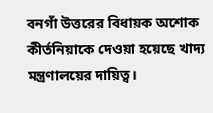বনগাঁ উত্তরের বিধায়ক অশোক কীর্তনিয়াকে দেওয়া হয়েছে খাদ্য মন্ত্রণালয়ের দায়িত্ব।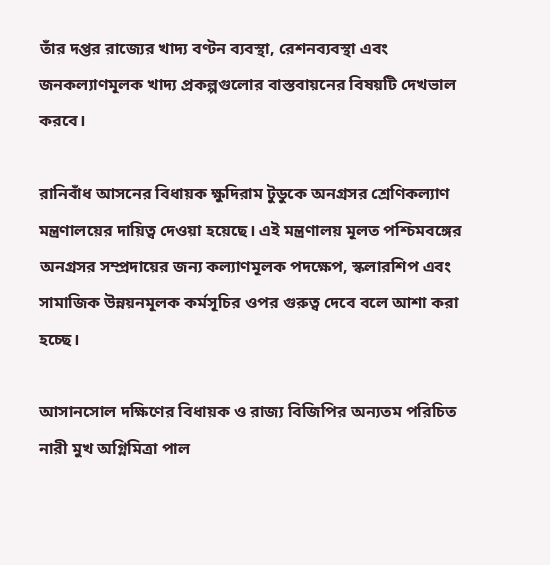তাঁর দপ্তর রাজ্যের খাদ্য বণ্টন ব্যবস্থা, রেশনব্যবস্থা এবং জনকল্যাণমূলক খাদ্য প্রকল্পগুলোর বাস্তবায়নের বিষয়টি দেখভাল করবে।

রানিবাঁধ আসনের বিধায়ক ক্ষুদিরাম টুডুকে অনগ্রসর শ্রেণিকল্যাণ মন্ত্রণালয়ের দায়িত্ব দেওয়া হয়েছে। এই মন্ত্রণালয় মূলত পশ্চিমবঙ্গের অনগ্রসর সম্প্রদায়ের জন্য কল্যাণমূলক পদক্ষেপ, স্কলারশিপ এবং সামাজিক উন্নয়নমূলক কর্মসূচির ওপর গুরুত্ব দেবে বলে আশা করা হচ্ছে।

আসানসোল দক্ষিণের বিধায়ক ও রাজ্য বিজিপির অন্যতম পরিচিত নারী মুখ অগ্নিমিত্রা পাল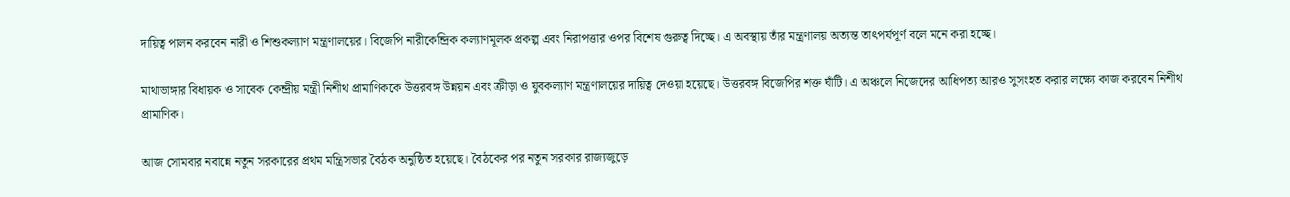দায়িত্ব পালন করবেন নারী ও শিশুকল্যাণ মন্ত্রণালয়ের। বিজেপি নারীকেন্দ্রিক কল্যাণমূলক প্রকল্প এবং নিরাপত্তার ওপর বিশেষ গুরুত্ব দিচ্ছে। এ অবস্থায় তাঁর মন্ত্রণালয় অত্যন্ত তাৎপর্যপূর্ণ বলে মনে করা হচ্ছে।

মাথাভাঙ্গার বিধায়ক ও সাবেক কেন্দ্রীয় মন্ত্রী নিশীথ প্রামাণিককে উত্তরবঙ্গ উন্নয়ন এবং ক্রীড়া ও যুবকল্যাণ মন্ত্রণালয়ের দায়িত্ব দেওয়া হয়েছে। উত্তরবঙ্গ বিজেপির শক্ত ঘাঁটি। এ অঞ্চলে নিজেদের আধিপত্য আরও সুসংহত করার লক্ষ্যে কাজ করবেন নিশীথ প্রামাণিক।

আজ সোমবার নবান্নে নতুন সরকারের প্রথম মন্ত্রিসভার বৈঠক অনুষ্ঠিত হয়েছে। বৈঠকের পর নতুন সরকার রাজ্যজুড়ে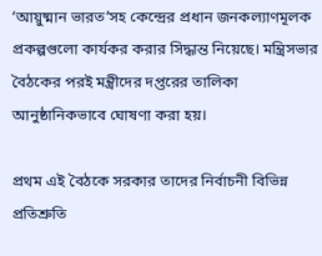‘আয়ুষ্মান ভারত’সহ কেন্দ্রের প্রধান জনকল্যাণমূলক প্রকল্পগুলো কার্যকর করার সিদ্ধান্ত নিয়েছে। মন্ত্রিসভার বৈঠকের পরই মন্ত্রীদের দপ্তরের তালিকা আনুষ্ঠানিকভাবে ঘোষণা করা হয়।

প্রথম এই বৈঠকে সরকার তাদের নির্বাচনী বিভিন্ন প্রতিশ্রুতি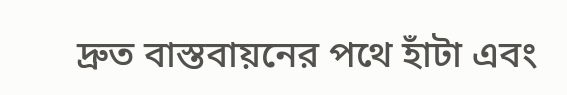দ্রুত বাস্তবায়নের পথে হাঁটা এবং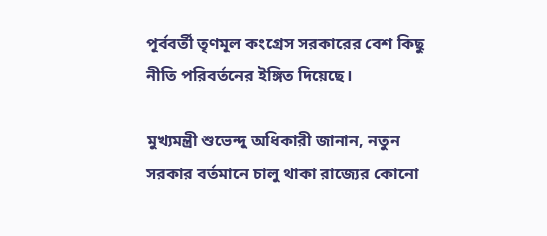পূর্ববর্তী তৃণমূল কংগ্রেস সরকারের বেশ কিছু নীতি পরিবর্তনের ইঙ্গিত দিয়েছে।

মুখ্যমন্ত্রী শুভেন্দু অধিকারী জানান, নতুন সরকার বর্তমানে চালু থাকা রাজ্যের কোনো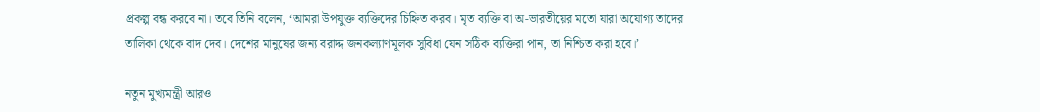প্রকল্প বন্ধ করবে না। তবে তিনি বলেন, ‘আমরা উপযুক্ত ব্যক্তিদের চিহ্নিত করব। মৃত ব্যক্তি বা অ-ভারতীয়ের মতো যারা অযোগ্য তাদের তালিকা থেকে বাদ দেব। দেশের মানুষের জন্য বরাদ্দ জনকল্যাণমূলক সুবিধা যেন সঠিক ব্যক্তিরা পান, তা নিশ্চিত করা হবে।’

নতুন মুখ্যমন্ত্রী আরও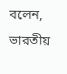বলেন, ভারতীয়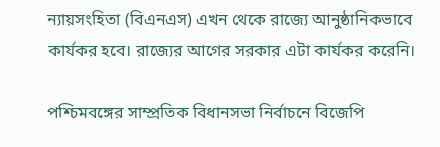ন্যায়সংহিতা (বিএনএস) এখন থেকে রাজ্যে আনুষ্ঠানিকভাবে কার্যকর হবে। রাজ্যের আগের সরকার এটা কার্যকর করেনি।

পশ্চিমবঙ্গের সাম্প্রতিক বিধানসভা নির্বাচনে বিজেপি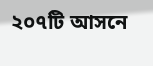২০৭টি আসনে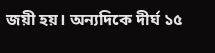জয়ী হয়। অন্যদিকে দীর্ঘ ১৫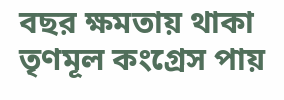বছর ক্ষমতায় থাকা তৃণমূল কংগ্রেস পায়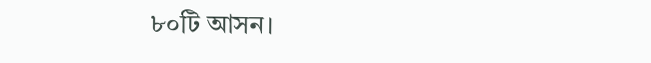৮০টি আসন।